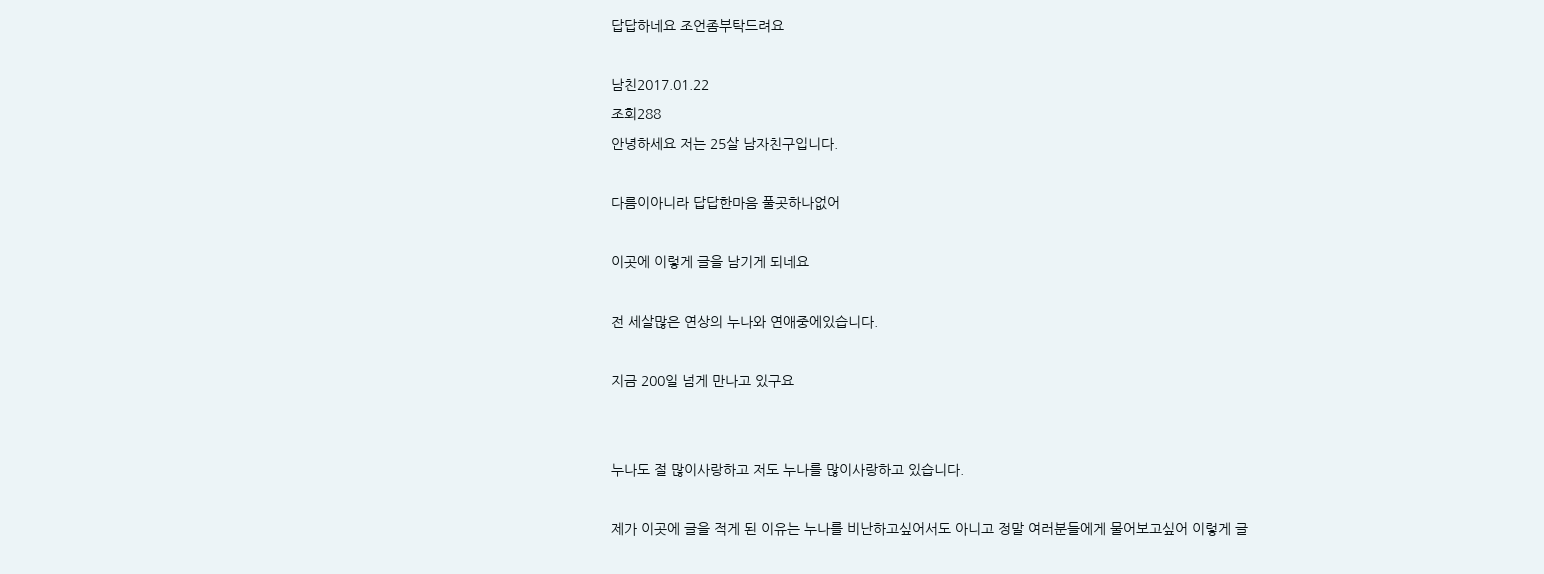답답하네요 조언좀부탁드려요

남친2017.01.22
조회288
안녕하세요 저는 25살 남자친구입니다.

다름이아니라 답답한마음 풀곳하나없어

이곳에 이렇게 글을 남기게 되네요

전 세살많은 연상의 누나와 연애중에있습니다.

지금 200일 넘게 만나고 있구요


누나도 절 많이사랑하고 저도 누나를 많이사랑하고 있습니다.

제가 이곳에 글을 적게 된 이유는 누나를 비난하고싶어서도 아니고 정말 여러분들에게 물어보고싶어 이렇게 글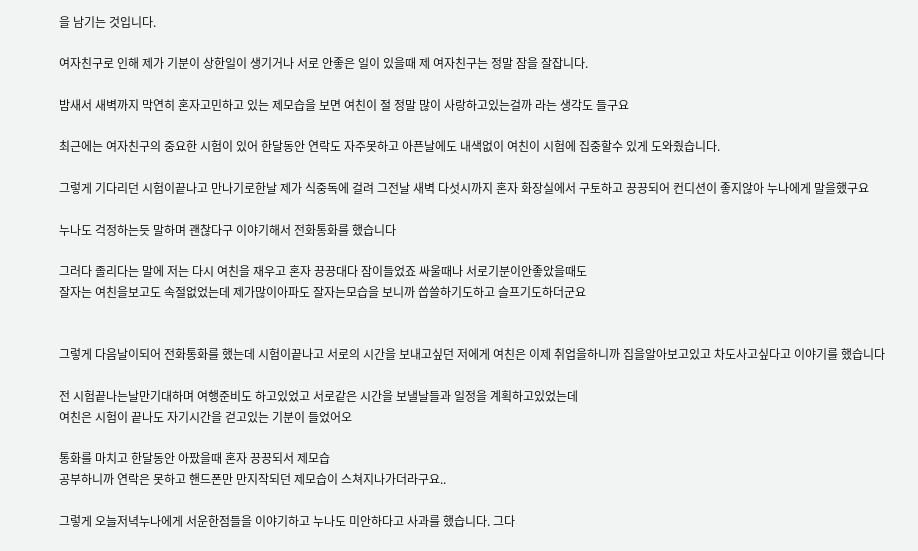을 남기는 것입니다.

여자친구로 인해 제가 기분이 상한일이 생기거나 서로 안좋은 일이 있을때 제 여자친구는 정말 잠을 잘잡니다.

밤새서 새벽까지 막연히 혼자고민하고 있는 제모습을 보면 여친이 절 정말 많이 사랑하고있는걸까 라는 생각도 들구요

최근에는 여자친구의 중요한 시험이 있어 한달동안 연락도 자주못하고 아픈날에도 내색없이 여친이 시험에 집중할수 있게 도와줬습니다.

그렇게 기다리던 시험이끝나고 만나기로한날 제가 식중독에 걸려 그전날 새벽 다섯시까지 혼자 화장실에서 구토하고 끙끙되어 컨디션이 좋지않아 누나에게 말을했구요

누나도 걱정하는듯 말하며 괜찮다구 이야기해서 전화통화를 했습니다

그러다 졸리다는 말에 저는 다시 여친을 재우고 혼자 끙끙대다 잠이들었죠 싸울때나 서로기분이안좋았을때도
잘자는 여친을보고도 속절없었는데 제가많이아파도 잘자는모습을 보니까 씁쓸하기도하고 슬프기도하더군요


그렇게 다음날이되어 전화통화를 했는데 시험이끝나고 서로의 시간을 보내고싶던 저에게 여친은 이제 취업을하니까 집을알아보고있고 차도사고싶다고 이야기를 했습니다

전 시험끝나는날만기대하며 여행준비도 하고있었고 서로같은 시간을 보낼날들과 일정을 계획하고있었는데
여친은 시험이 끝나도 자기시간을 걷고있는 기분이 들었어오

통화를 마치고 한달동안 아팠을때 혼자 끙끙되서 제모습
공부하니까 연락은 못하고 핸드폰만 만지작되던 제모습이 스쳐지나가더라구요..

그렇게 오늘저녁누나에게 서운한점들을 이야기하고 누나도 미안하다고 사과를 했습니다. 그다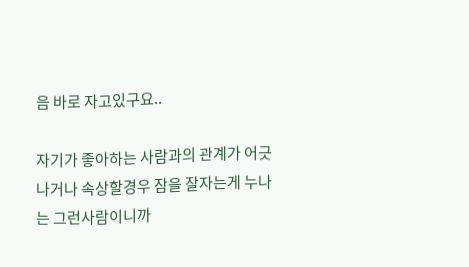음 바로 자고있구요..

자기가 좋아하는 사람과의 관계가 어긋나거나 속상할경우 잠을 잘자는게 누나는 그런사람이니까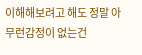이해해보려고 해도 정말 아무런감정이 없는건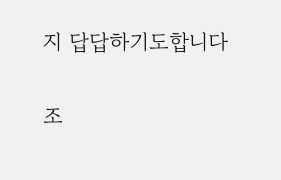지 답답하기도합니다

조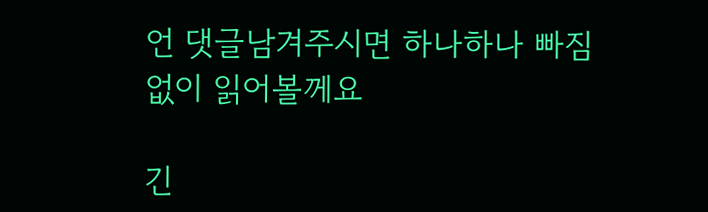언 댓글남겨주시면 하나하나 빠짐없이 읽어볼께요

긴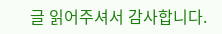글 읽어주셔서 감사합니다.